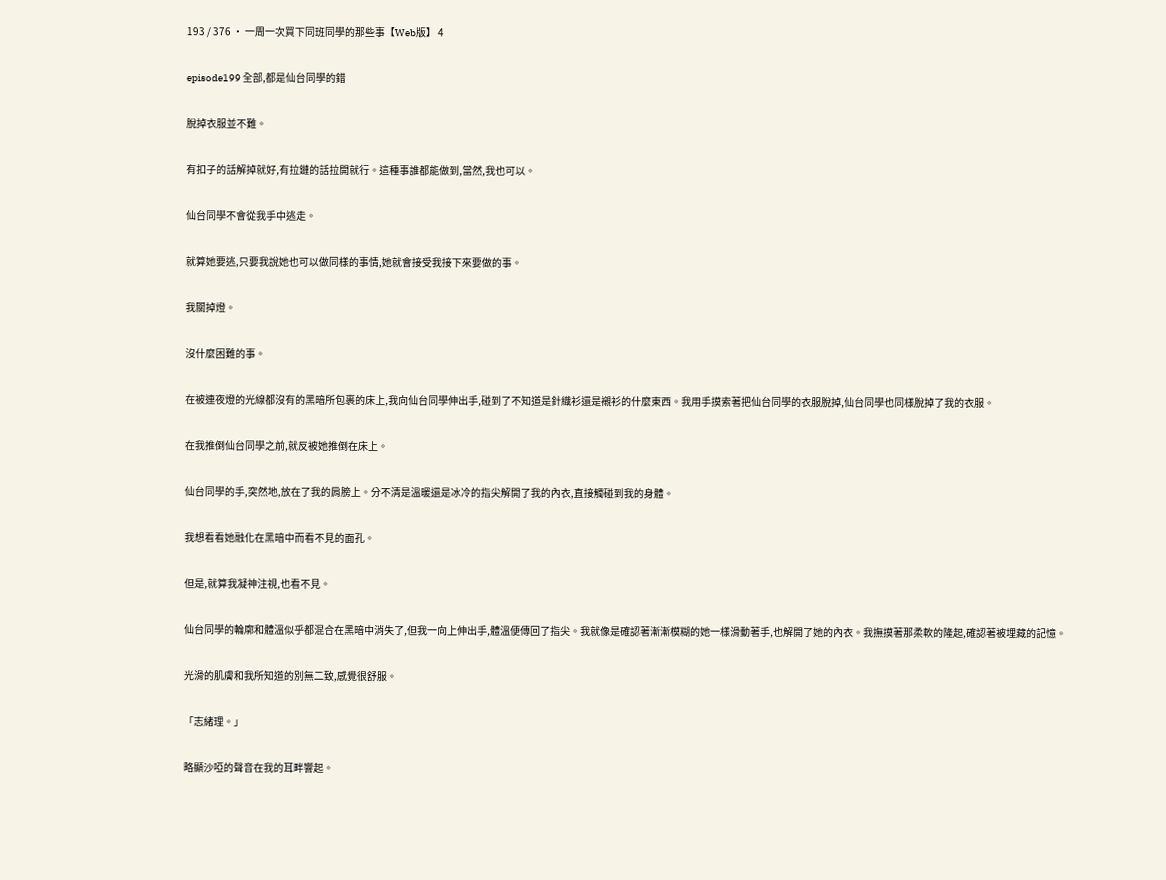193 / 376 · 一周一次買下同班同學的那些事【Web版】 4

episode199 全部,都是仙台同學的錯

脫掉衣服並不難。

有扣子的話解掉就好,有拉鏈的話拉開就行。這種事誰都能做到,當然,我也可以。

仙台同學不會從我手中逃走。

就算她要逃,只要我說她也可以做同樣的事情,她就會接受我接下來要做的事。

我關掉燈。

沒什麼困難的事。

在被連夜燈的光線都沒有的黑暗所包裹的床上,我向仙台同學伸出手,碰到了不知道是針織衫還是襯衫的什麼東西。我用手摸索著把仙台同學的衣服脫掉,仙台同學也同樣脫掉了我的衣服。

在我推倒仙台同學之前,就反被她推倒在床上。

仙台同學的手,突然地,放在了我的肩膀上。分不清是溫暖還是冰冷的指尖解開了我的內衣,直接觸碰到我的身體。

我想看看她融化在黑暗中而看不見的面孔。

但是,就算我凝神注視,也看不見。

仙台同學的輪廓和體溫似乎都混合在黑暗中消失了,但我一向上伸出手,體溫便傳回了指尖。我就像是確認著漸漸模糊的她一樣滑動著手,也解開了她的內衣。我撫摸著那柔軟的隆起,確認著被埋藏的記憶。

光滑的肌膚和我所知道的別無二致,感覺很舒服。

「志緒理。」

略顯沙啞的聲音在我的耳畔響起。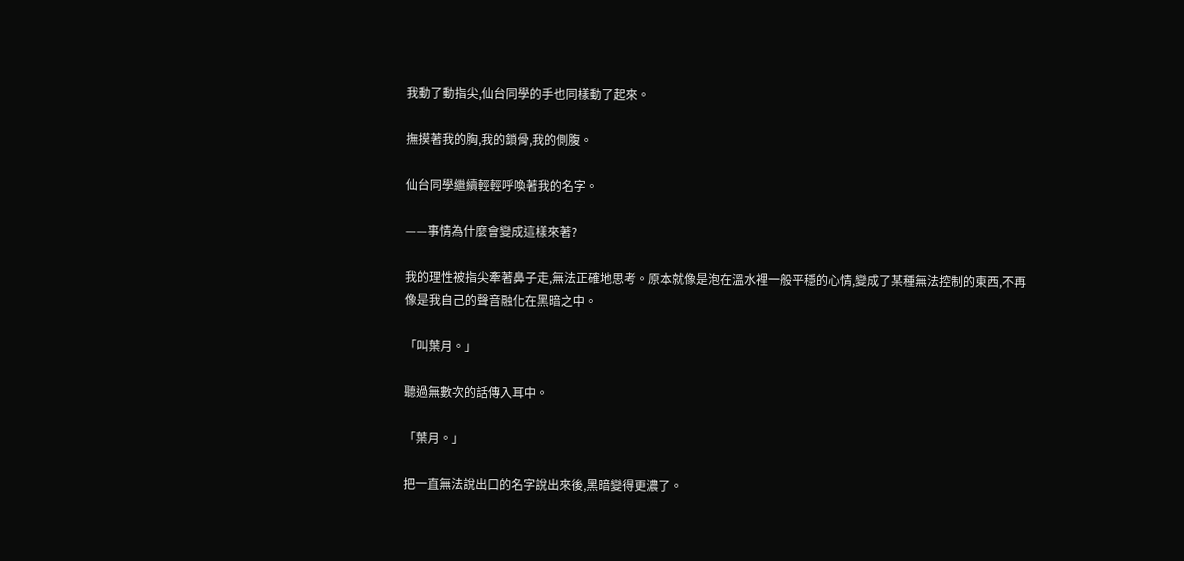我動了動指尖,仙台同學的手也同樣動了起來。

撫摸著我的胸,我的鎖骨,我的側腹。

仙台同學繼續輕輕呼喚著我的名字。

——事情為什麼會變成這樣來著?

我的理性被指尖牽著鼻子走,無法正確地思考。原本就像是泡在溫水裡一般平穩的心情,變成了某種無法控制的東西,不再像是我自己的聲音融化在黑暗之中。

「叫葉月。」

聽過無數次的話傳入耳中。

「葉月。」

把一直無法說出口的名字說出來後,黑暗變得更濃了。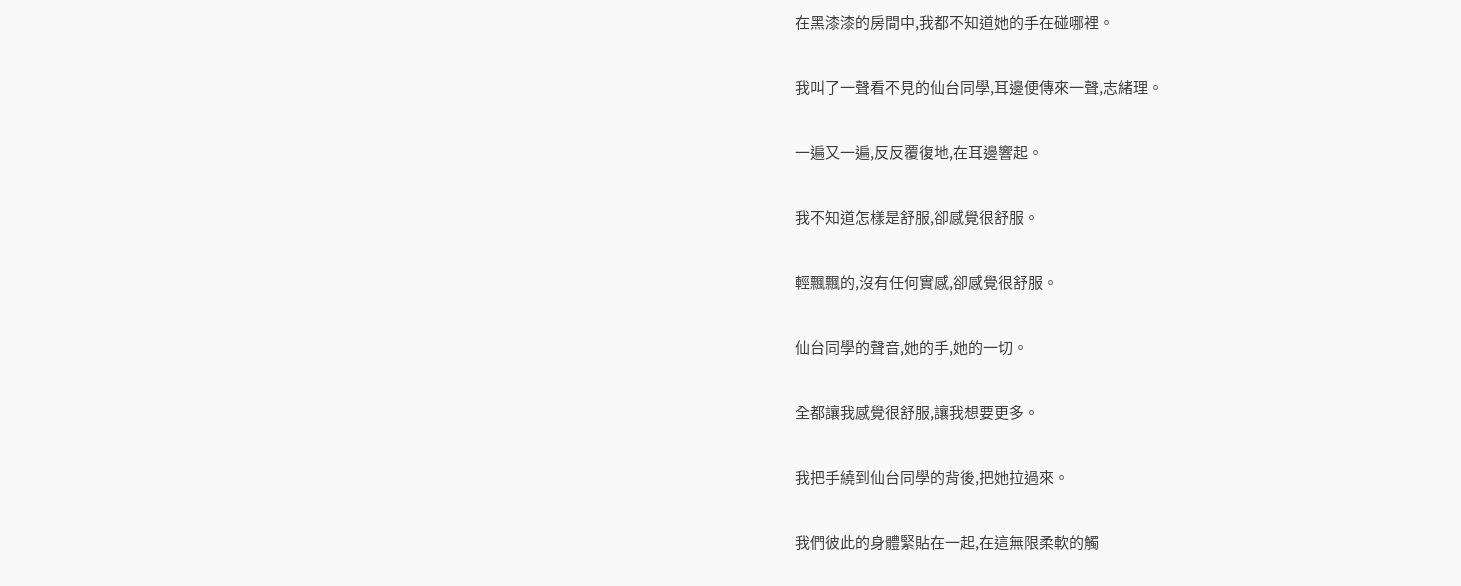在黑漆漆的房間中,我都不知道她的手在碰哪裡。

我叫了一聲看不見的仙台同學,耳邊便傳來一聲,志緒理。

一遍又一遍,反反覆復地,在耳邊響起。

我不知道怎樣是舒服,卻感覺很舒服。

輕飄飄的,沒有任何實感,卻感覺很舒服。

仙台同學的聲音,她的手,她的一切。

全都讓我感覺很舒服,讓我想要更多。

我把手繞到仙台同學的背後,把她拉過來。

我們彼此的身體緊貼在一起,在這無限柔軟的觸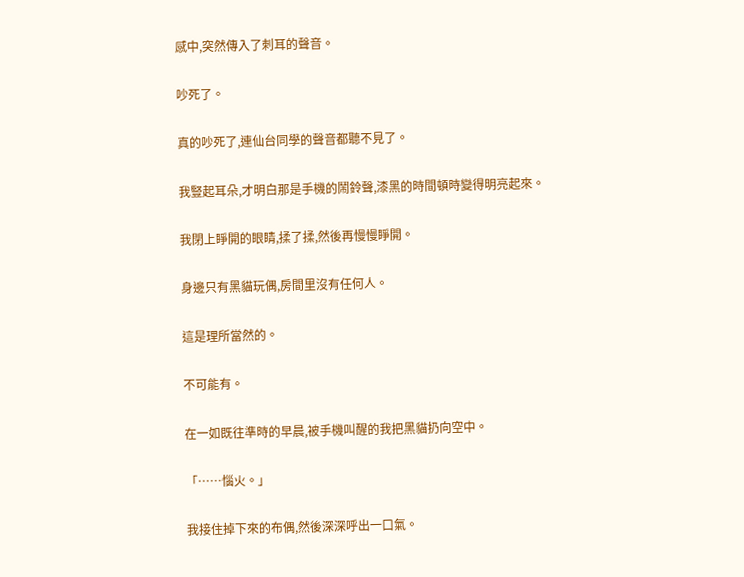感中,突然傳入了刺耳的聲音。

吵死了。

真的吵死了,連仙台同學的聲音都聽不見了。

我豎起耳朵,才明白那是手機的鬧鈴聲,漆黑的時間頓時變得明亮起來。

我閉上睜開的眼睛,揉了揉,然後再慢慢睜開。

身邊只有黑貓玩偶,房間里沒有任何人。

這是理所當然的。

不可能有。

在一如既往準時的早晨,被手機叫醒的我把黑貓扔向空中。

「……惱火。」

我接住掉下來的布偶,然後深深呼出一口氣。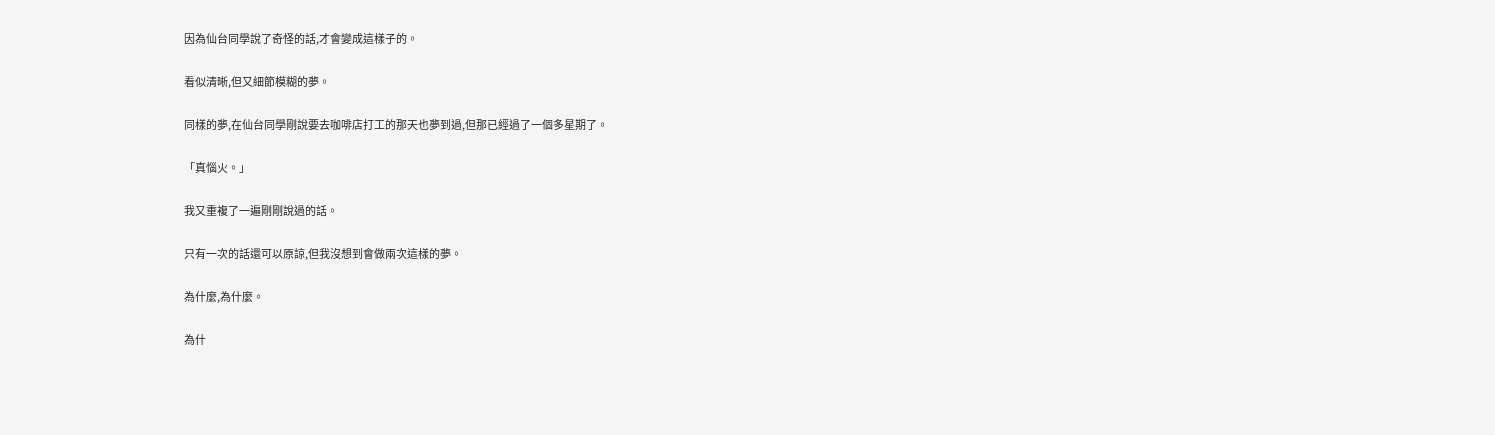因為仙台同學說了奇怪的話,才會變成這樣子的。

看似清晰,但又細節模糊的夢。

同樣的夢,在仙台同學剛說要去咖啡店打工的那天也夢到過,但那已經過了一個多星期了。

「真惱火。」

我又重複了一遍剛剛說過的話。

只有一次的話還可以原諒,但我沒想到會做兩次這樣的夢。

為什麼,為什麼。

為什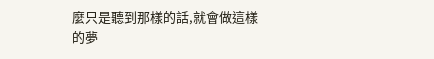麼只是聽到那樣的話,就會做這樣的夢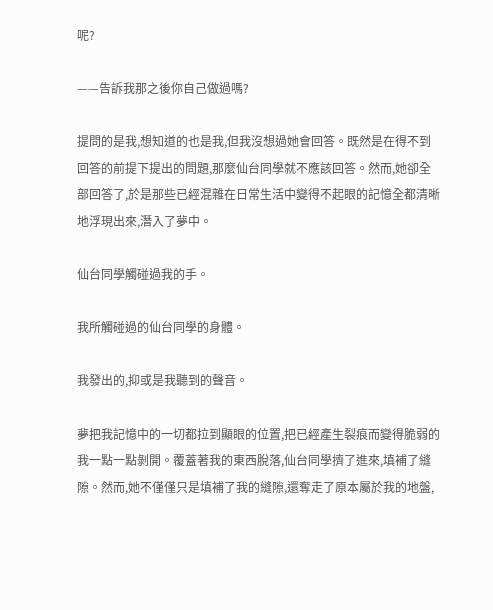呢?

——告訴我那之後你自己做過嗎?

提問的是我,想知道的也是我,但我沒想過她會回答。既然是在得不到回答的前提下提出的問題,那麼仙台同學就不應該回答。然而,她卻全部回答了,於是那些已經混雜在日常生活中變得不起眼的記憶全都清晰地浮現出來,潛入了夢中。

仙台同學觸碰過我的手。

我所觸碰過的仙台同學的身體。

我發出的,抑或是我聽到的聲音。

夢把我記憶中的一切都拉到顯眼的位置,把已經產生裂痕而變得脆弱的我一點一點剝開。覆蓋著我的東西脫落,仙台同學擠了進來,填補了縫隙。然而,她不僅僅只是填補了我的縫隙,還奪走了原本屬於我的地盤,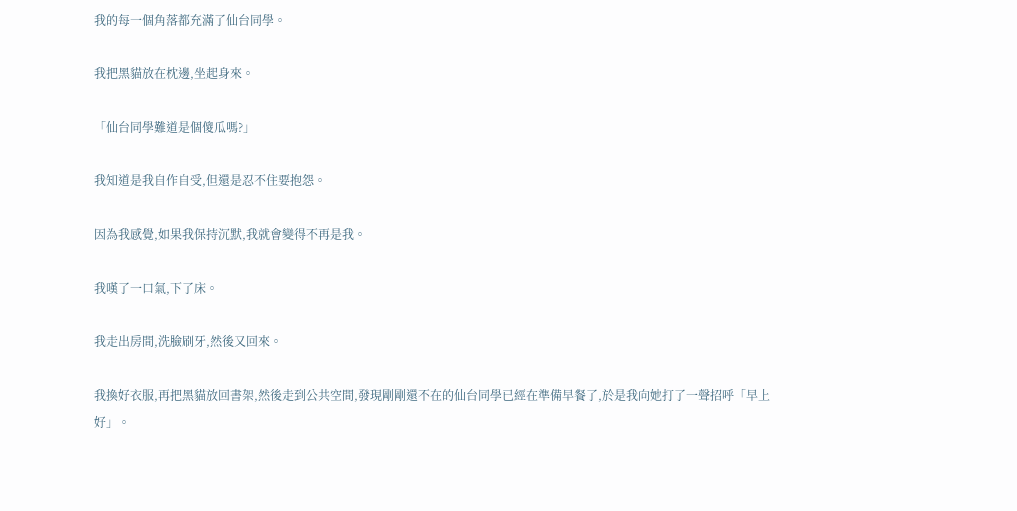我的每一個角落都充滿了仙台同學。

我把黑貓放在枕邊,坐起身來。

「仙台同學難道是個傻瓜嗎?」

我知道是我自作自受,但還是忍不住要抱怨。

因為我感覺,如果我保持沉默,我就會變得不再是我。

我嘆了一口氣,下了床。

我走出房間,洗臉刷牙,然後又回來。

我換好衣服,再把黑貓放回書架,然後走到公共空間,發現剛剛還不在的仙台同學已經在準備早餐了,於是我向她打了一聲招呼「早上好」。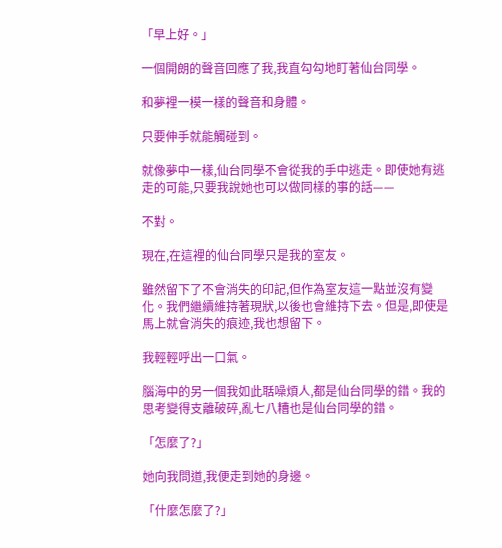「早上好。」

一個開朗的聲音回應了我,我直勾勾地盯著仙台同學。

和夢裡一模一樣的聲音和身體。

只要伸手就能觸碰到。

就像夢中一樣,仙台同學不會從我的手中逃走。即使她有逃走的可能,只要我說她也可以做同樣的事的話——

不對。

現在,在這裡的仙台同學只是我的室友。

雖然留下了不會消失的印記,但作為室友這一點並沒有變化。我們繼續維持著現狀,以後也會維持下去。但是,即使是馬上就會消失的痕迹,我也想留下。

我輕輕呼出一口氣。

腦海中的另一個我如此聒噪煩人,都是仙台同學的錯。我的思考變得支離破碎,亂七八糟也是仙台同學的錯。

「怎麼了?」

她向我問道,我便走到她的身邊。

「什麼怎麼了?」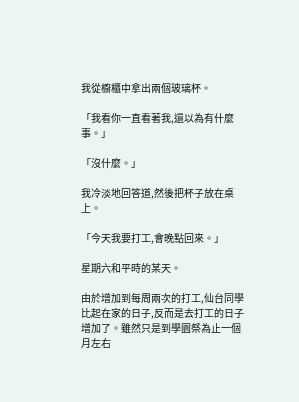我從櫥櫃中拿出兩個玻璃杯。

「我看你一直看著我,還以為有什麼事。」

「沒什麼。」

我冷淡地回答道,然後把杯子放在桌上。

「今天我要打工,會晚點回來。」

星期六和平時的某天。

由於增加到每周兩次的打工,仙台同學比起在家的日子,反而是去打工的日子增加了。雖然只是到學園祭為止一個月左右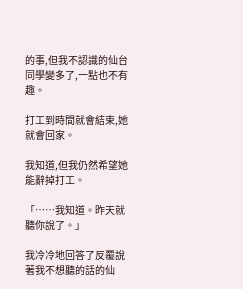的事,但我不認識的仙台同學變多了,一點也不有趣。

打工到時間就會結束,她就會回家。

我知道,但我仍然希望她能辭掉打工。

「……我知道。昨天就聽你說了。」

我冷冷地回答了反覆說著我不想聽的話的仙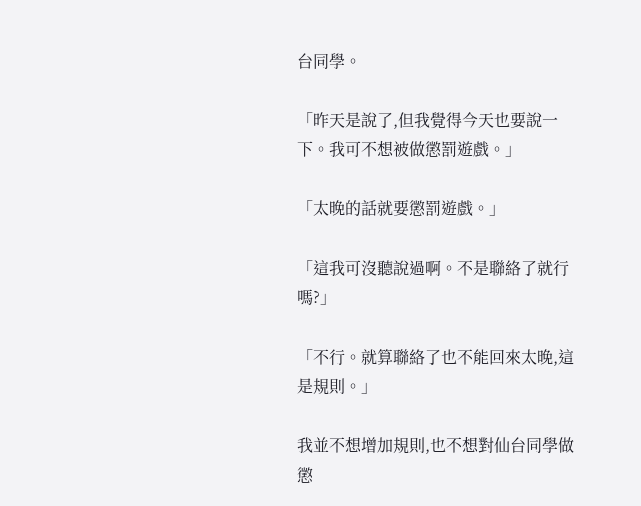台同學。

「昨天是說了,但我覺得今天也要說一下。我可不想被做懲罰遊戲。」

「太晚的話就要懲罰遊戲。」

「這我可沒聽說過啊。不是聯絡了就行嗎?」

「不行。就算聯絡了也不能回來太晚,這是規則。」

我並不想增加規則,也不想對仙台同學做懲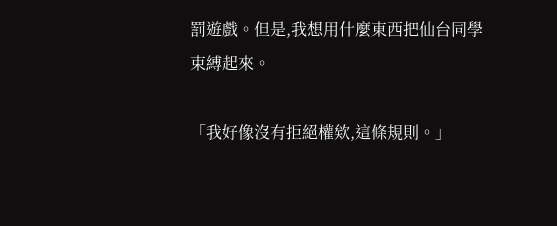罰遊戲。但是,我想用什麼東西把仙台同學束縛起來。

「我好像沒有拒絕權欸,這條規則。」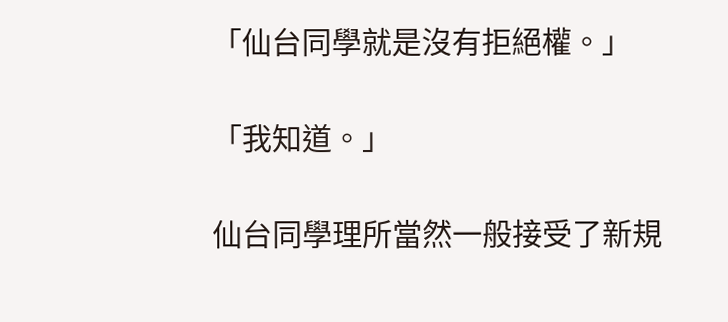「仙台同學就是沒有拒絕權。」

「我知道。」

仙台同學理所當然一般接受了新規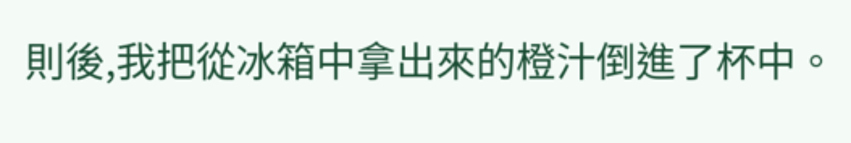則後,我把從冰箱中拿出來的橙汁倒進了杯中。